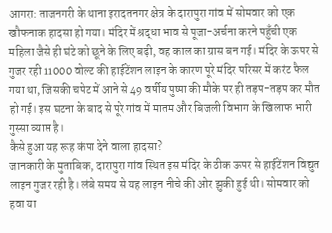आगरा: ताजनगरी के थाना इरादतनगर क्षेत्र के दारापुरा गांव में सोमवार को एक खौफनाक हादसा हो गया। मंदिर में श्रद्धा भाव से पूजा-अर्चना करने पहुँची एक महिला जैसे ही घंटे को छूने के लिए बढ़ी, वह काल का ग्रास बन गई। मंदिर के ऊपर से गुजर रही 11000 वोल्ट की हाईटेंशन लाइन के कारण पूरे मंदिर परिसर में करंट फैल गया था, जिसकी चपेट में आने से 49 वर्षीय पुष्पा की मौके पर ही तड़प-तड़प कर मौत हो गई। इस घटना के बाद से पूरे गांव में मातम और बिजली विभाग के खिलाफ भारी गुस्सा व्याप्त है।
कैसे हुआ यह रूह कंपा देने वाला हादसा?
जानकारी के मुताबिक, दारापुरा गांव स्थित इस मंदिर के ठीक ऊपर से हाईटेंशन विद्युत लाइन गुजर रही है। लंबे समय से यह लाइन नीचे की ओर झुकी हुई थी। सोमवार को हवा या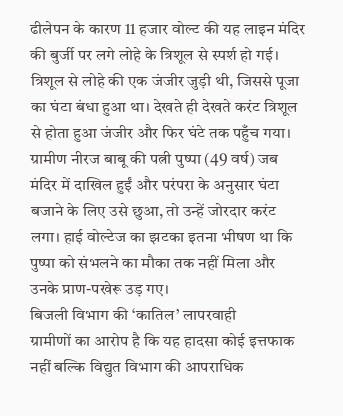ढीलेपन के कारण 11 हजार वोल्ट की यह लाइन मंदिर की बुर्जी पर लगे लोहे के त्रिशूल से स्पर्श हो गई। त्रिशूल से लोहे की एक जंजीर जुड़ी थी, जिससे पूजा का घंटा बंधा हुआ था। देखते ही देखते करंट त्रिशूल से होता हुआ जंजीर और फिर घंटे तक पहुँच गया।
ग्रामीण नीरज बाबू की पत्नी पुष्पा (49 वर्ष) जब मंदिर में दाखिल हुईं और परंपरा के अनुसार घंटा बजाने के लिए उसे छुआ, तो उन्हें जोरदार करंट लगा। हाई वोल्टेज का झटका इतना भीषण था कि पुष्पा को संभलने का मौका तक नहीं मिला और उनके प्राण-पखेरू उड़ गए।
बिजली विभाग की ‘कातिल’ लापरवाही
ग्रामीणों का आरोप है कि यह हादसा कोई इत्तफाक नहीं बल्कि विद्युत विभाग की आपराधिक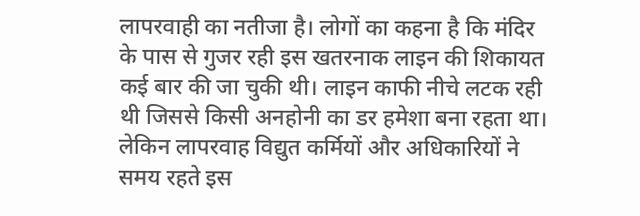लापरवाही का नतीजा है। लोगों का कहना है कि मंदिर के पास से गुजर रही इस खतरनाक लाइन की शिकायत कई बार की जा चुकी थी। लाइन काफी नीचे लटक रही थी जिससे किसी अनहोनी का डर हमेशा बना रहता था। लेकिन लापरवाह विद्युत कर्मियों और अधिकारियों ने समय रहते इस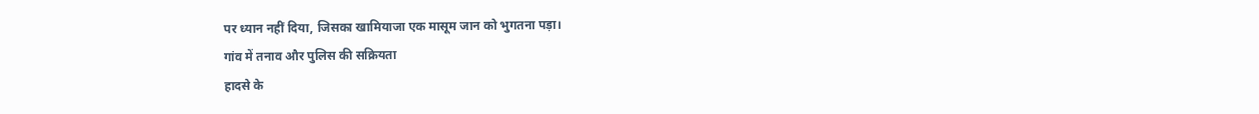पर ध्यान नहीं दिया, जिसका खामियाजा एक मासूम जान को भुगतना पड़ा।
गांव में तनाव और पुलिस की सक्रियता
हादसे के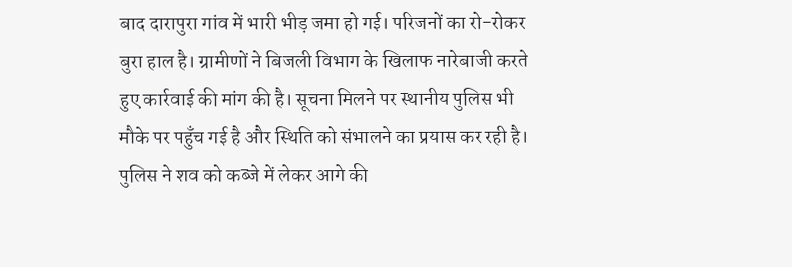बाद दारापुरा गांव में भारी भीड़ जमा हो गई। परिजनों का रो-रोकर बुरा हाल है। ग्रामीणों ने बिजली विभाग के खिलाफ नारेबाजी करते हुए कार्रवाई की मांग की है। सूचना मिलने पर स्थानीय पुलिस भी मौके पर पहुँच गई है और स्थिति को संभालने का प्रयास कर रही है। पुलिस ने शव को कब्जे में लेकर आगे की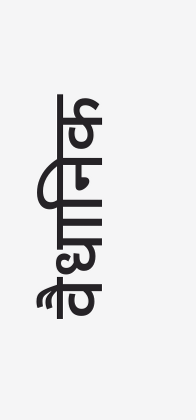वैधानिक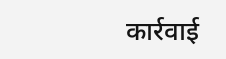कार्रवाई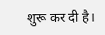शुरू कर दी है।